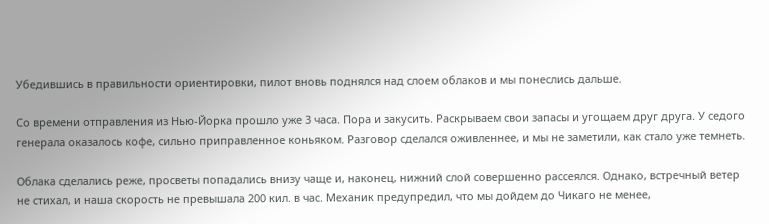Убедившись в правильности ориентировки, пилот вновь поднялся над слоем облаков и мы понеслись дальше.

Со времени отправления из Нью-Йорка прошло уже 3 часа. Пора и закусить. Раскрываем свои запасы и угощаем друг друга. У седого генерала оказалось кофе, сильно приправленное коньяком. Разговор сделался оживленнее, и мы не заметили, как стало уже темнеть.

Облака сделались реже, просветы попадались внизу чаще и, наконец, нижний слой совершенно рассеялся. Однако, встречный ветер не стихал, и наша скорость не превышала 200 кил. в час. Механик предупредил, что мы дойдем до Чикаго не менее,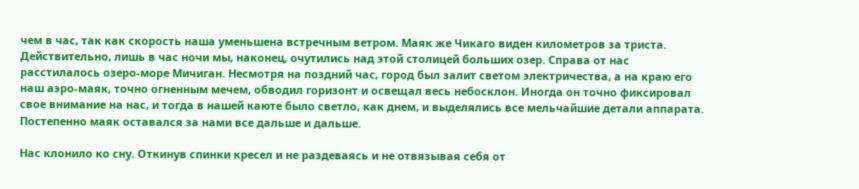чем в час, так как скорость наша уменьшена встречным ветром. Маяк же Чикаго виден километров за триста. Действительно, лишь в час ночи мы, наконец, очутились над этой столицей больших озер. Справа от нас расстилалось озеро-море Мичиган. Несмотря на поздний час, город был залит светом электричества, а на краю его наш аэро-маяк, точно огненным мечем, обводил горизонт и освещал весь небосклон. Иногда он точно фиксировал свое внимание на нас, и тогда в нашей каюте было светло, как днем, и выделялись все мельчайшие детали аппарата. Постепенно маяк оставался за нами все дальше и дальше.

Нас клонило ко сну. Откинув спинки кресел и не раздеваясь и не отвязывая себя от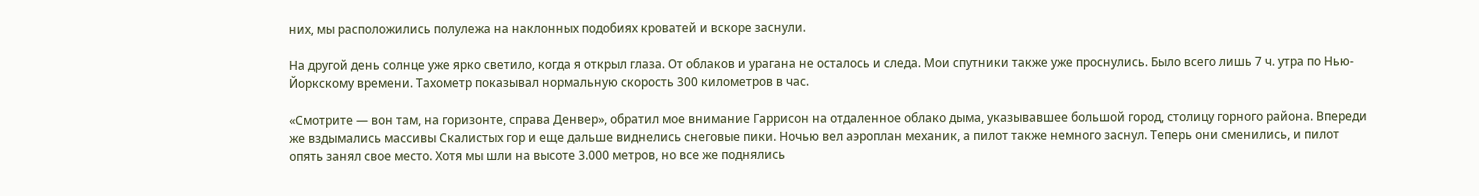них, мы расположились полулежа на наклонных подобиях кроватей и вскоре заснули.

На другой день солнце уже ярко светило, когда я открыл глаза. От облаков и урагана не осталось и следа. Мои спутники также уже проснулись. Было всего лишь 7 ч. утра по Нью-Йоркскому времени. Тахометр показывал нормальную скорость 300 километров в час.

«Смотрите — вон там, на горизонте, справа Денвер», обратил мое внимание Гаррисон на отдаленное облако дыма, указывавшее большой город, столицу горного района. Впереди же вздымались массивы Скалистых гор и еще дальше виднелись снеговые пики. Ночью вел аэроплан механик, а пилот также немного заснул. Теперь они сменились, и пилот опять занял свое место. Хотя мы шли на высоте 3.000 метров, но все же поднялись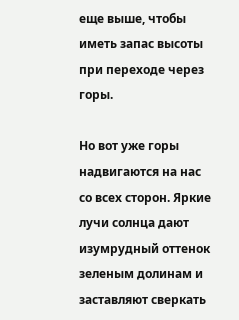еще выше, чтобы иметь запас высоты при переходе через горы.

Но вот уже горы надвигаются на нас со всех сторон. Яркие лучи солнца дают изумрудный оттенок зеленым долинам и заставляют сверкать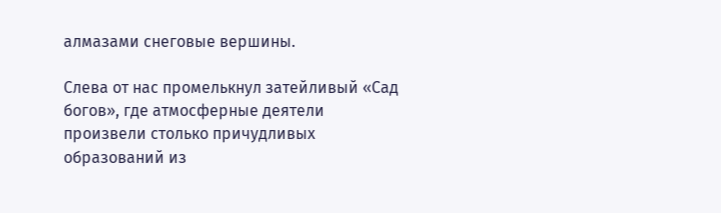алмазами снеговые вершины.

Слева от нас промелькнул затейливый «Сад богов», где атмосферные деятели произвели столько причудливых образований из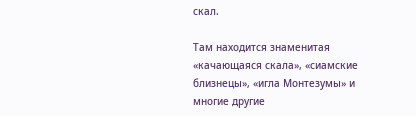скал.

Там находится знаменитая «качающаяся скала», «сиамские близнецы», «игла Монтезумы» и многие другие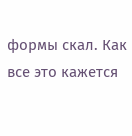формы скал. Как все это кажется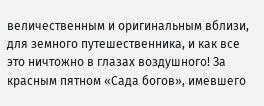величественным и оригинальным вблизи, для земного путешественника, и как все это ничтожно в глазах воздушного! За красным пятном «Сада богов», имевшего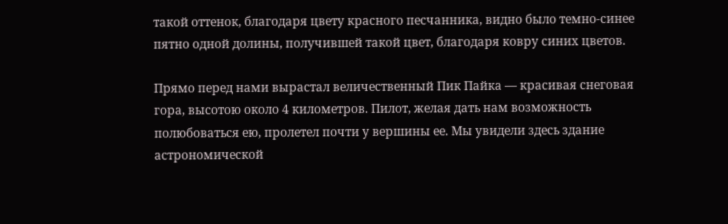такой оттенок, благодаря цвету красного песчанника, видно было темно-синее пятно одной долины, получившей такой цвет, благодаря ковру синих цветов.

Прямо перед нами вырастал величественный Пик Пайка — красивая снеговая гора, высотою около 4 километров. Пилот, желая дать нам возможность полюбоваться ею, пролетел почти у вершины ее. Мы увидели здесь здание астрономической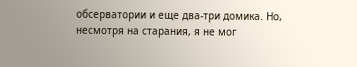обсерватории и еще два-три домика. Но, несмотря на старания, я не мог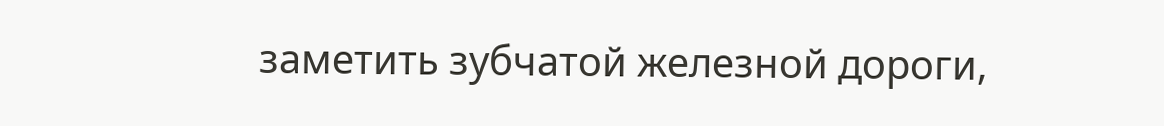заметить зубчатой железной дороги,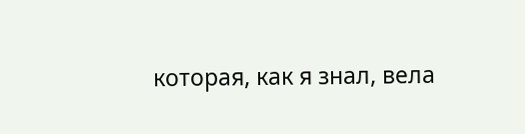которая, как я знал, вела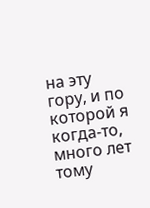на эту гору, и по которой я когда-то, много лет тому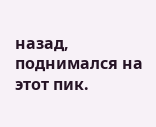назад, поднимался на этот пик.